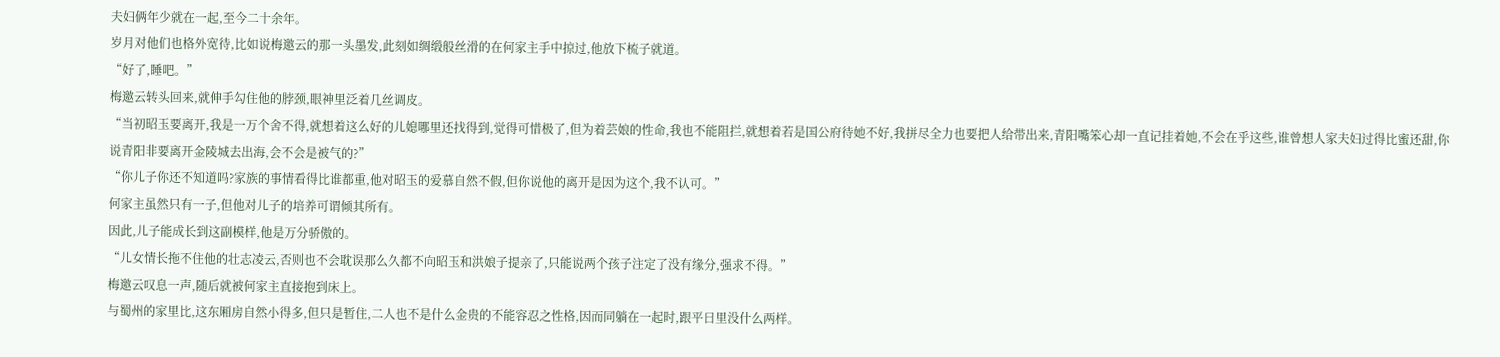夫妇俩年少就在一起,至今二十余年。
岁月对他们也格外宽待,比如说梅邀云的那一头墨发,此刻如绸缎般丝滑的在何家主手中掠过,他放下梳子就道。
“好了,睡吧。”
梅邀云转头回来,就伸手勾住他的脖颈,眼神里泛着几丝调皮。
“当初昭玉要离开,我是一万个舍不得,就想着这么好的儿媳哪里还找得到,觉得可惜极了,但为着芸娘的性命,我也不能阻拦,就想着若是国公府待她不好,我拼尽全力也要把人给带出来,青阳嘴笨心却一直记挂着她,不会在乎这些,谁曾想人家夫妇过得比蜜还甜,你说青阳非要离开金陵城去出海,会不会是被气的?”
“你儿子你还不知道吗?家族的事情看得比谁都重,他对昭玉的爱慕自然不假,但你说他的离开是因为这个,我不认可。”
何家主虽然只有一子,但他对儿子的培养可谓倾其所有。
因此,儿子能成长到这副模样,他是万分骄傲的。
“儿女情长拖不住他的壮志凌云,否则也不会耽误那么久都不向昭玉和洪娘子提亲了,只能说两个孩子注定了没有缘分,强求不得。”
梅邀云叹息一声,随后就被何家主直接抱到床上。
与蜀州的家里比,这东厢房自然小得多,但只是暂住,二人也不是什么金贵的不能容忍之性格,因而同躺在一起时,跟平日里没什么两样。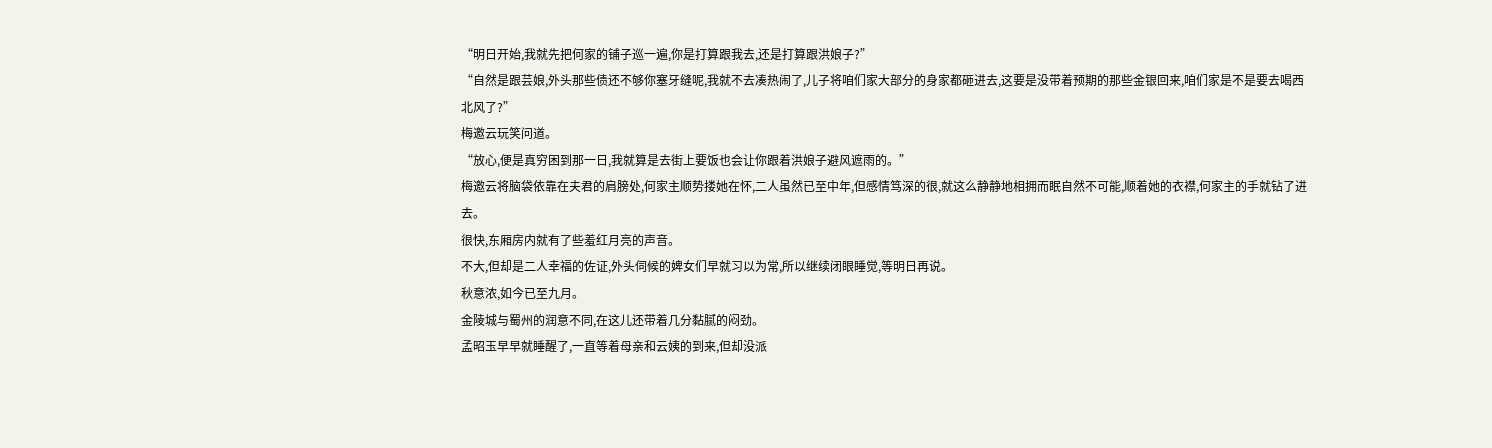“明日开始,我就先把何家的铺子巡一遍,你是打算跟我去,还是打算跟洪娘子?”
“自然是跟芸娘,外头那些债还不够你塞牙缝呢,我就不去凑热闹了,儿子将咱们家大部分的身家都砸进去,这要是没带着预期的那些金银回来,咱们家是不是要去喝西北风了?”
梅邀云玩笑问道。
“放心,便是真穷困到那一日,我就算是去街上要饭也会让你跟着洪娘子避风遮雨的。”
梅邀云将脑袋依靠在夫君的肩膀处,何家主顺势搂她在怀,二人虽然已至中年,但感情笃深的很,就这么静静地相拥而眠自然不可能,顺着她的衣襟,何家主的手就钻了进去。
很快,东厢房内就有了些羞红月亮的声音。
不大,但却是二人幸福的佐证,外头伺候的婢女们早就习以为常,所以继续闭眼睡觉,等明日再说。
秋意浓,如今已至九月。
金陵城与蜀州的润意不同,在这儿还带着几分黏腻的闷劲。
孟昭玉早早就睡醒了,一直等着母亲和云姨的到来,但却没派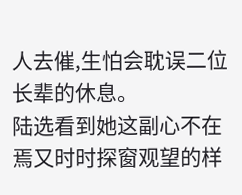人去催,生怕会耽误二位长辈的休息。
陆选看到她这副心不在焉又时时探窗观望的样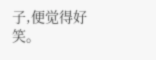子,便觉得好笑。